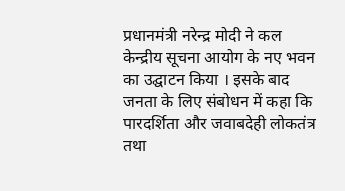प्रधानमंत्री नरेन्द्र मोदी ने कल केन्द्रीय सूचना आयोग के नए भवन का उद्घाटन किया । इसके बाद जनता के लिए संबोधन में कहा कि पारदर्शिता और जवाबदेही लोकतंत्र तथा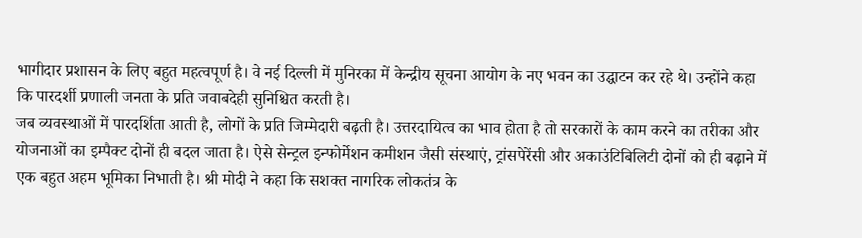भागीदार प्रशासन के लिए बहुत महत्वपूर्ण है। वे नई दिल्ली में मुनिरका में केन्द्रीय सूचना आयोग के नए भवन का उद्घाटन कर रहे थे। उन्होंने कहा कि पारदर्शी प्रणाली जनता के प्रति जवाबदेही सुनिश्चित करती है।
जब व्यवस्थाओं में पारदर्शिता आती है, लोगों के प्रति जिम्मेदारी बढ़ती है। उत्तरदायित्व का भाव होता है तो सरकारों के काम करने का तरीका और योजनाओं का इम्पैक्ट दोनों ही बदल जाता है। ऐसे सेन्ट्रल इन्फोर्मेशन कमीशन जैसी संस्थाएं, ट्रांसपेरेंसी और अकाउंटिबिलिटी दोनों को ही बढ़ाने में एक बहुत अहम भूमिका निभाती है। श्री मोदी ने कहा कि सशक्त नागरिक लोकतंत्र के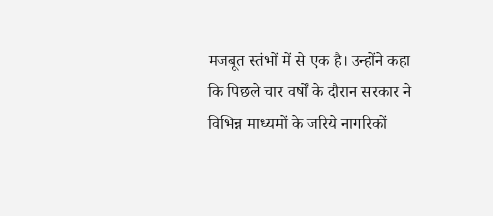मजबूत स्तंभों में से एक है। उन्होंने कहा कि पिछले चार वर्षों के दौरान सरकार ने विभिन्न माध्यमों के जरिये नागरिकों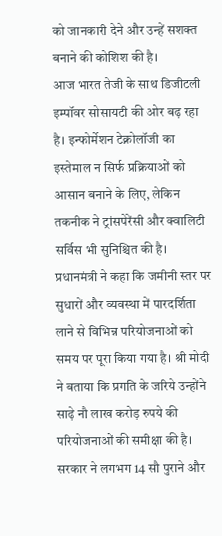को जानकारी देने और उन्हें सशक्त बनाने की कोशिश की है।
आज भारत तेजी के साथ डिजीटली इम्पॉवर सोसायटी की ओर बढ़ रहा है। इन्फोर्मेशन टेक्नोलॉजी का इस्तेमाल न सिर्फ प्रक्रियाओं को आसान बनाने के लिए, लेकिन तकनीक ने ट्रांसपेरेंसी और क्वालिटी सर्विस भी सुनिश्चित की है। प्रधानमंत्री ने कहा कि जमीनी स्तर पर सुधारों और व्यवस्था में पारदर्शिता लाने से विभिन्न परियोजनाओं को समय पर पूरा किया गया है। श्री मोदी ने बताया कि प्रगति के जरिये उन्होंने साढ़े नौ लाख करोड़ रुपये की परियोजनाओं की समीक्षा की है। सरकार ने लगभग 14 सौ पुराने और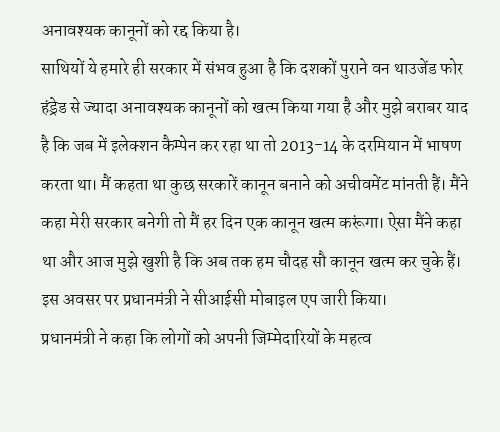अनावश्यक कानूनों को रद्द किया है।
साथियों ये हमारे ही सरकार में संभव हुआ है कि दशकों पुराने वन थाउजेंड फोर हंड्रेड से ज्यादा अनावश्यक कानूनों को खत्म किया गया है और मुझे बराबर याद है कि जब में इलेक्शन कैम्पेन कर रहा था तो 2013-14 के दरमियान में भाषण करता था। मैं कहता था कुछ सरकारें कानून बनाने को अचीवमेंट मांनती हैं। मैंने कहा मेरी सरकार बनेगी तो मैं हर दिन एक कानून खत्म करूंगा। ऐसा मैंने कहा था और आज मुझे खुशी है कि अब तक हम चौदह सौ कानून खत्म कर चुके हैं। इस अवसर पर प्रधानमंत्री ने सीआईसी मोबाइल एप जारी किया।
प्रधानमंत्री ने कहा कि लोगों को अपनी जिम्मेदारियों के महत्व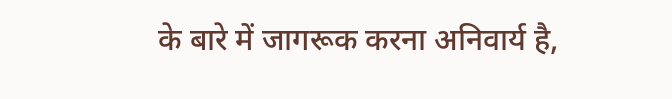के बारे में जागरूक करना अनिवार्य है,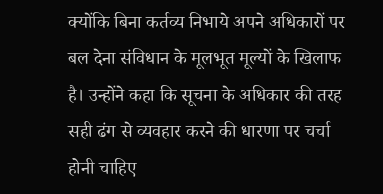क्योंकि बिना कर्तव्य निभाये अपने अधिकारों पर बल देना संविधान के मूलभूत मूल्यों के खिलाफ है। उन्होंने कहा कि सूचना के अधिकार की तरह सही ढंग से व्यवहार करने की धारणा पर चर्चा होनी चाहिए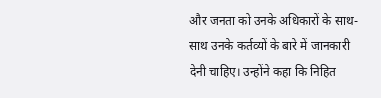और जनता को उनके अधिकारों के साथ-साथ उनके कर्तव्यों के बारे में जानकारी देनी चाहिए। उन्होंने कहा कि निहित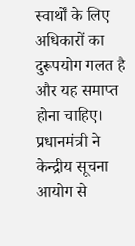स्वार्थों के लिए अधिकारों का दुरूपयोग गलत है और यह समाप्त होना चाहिए। प्रधानमंत्री ने केन्द्रीय सूचना आयोग से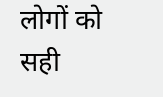लोगों को सही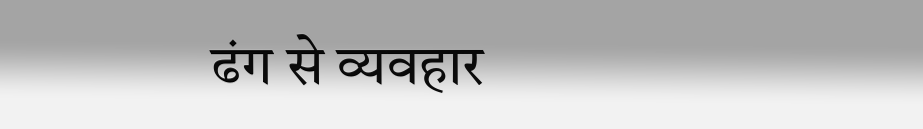ढंग से व्यवहार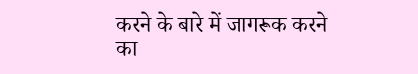करने के बारे में जागरूक करने का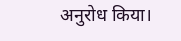अनुरोध किया।